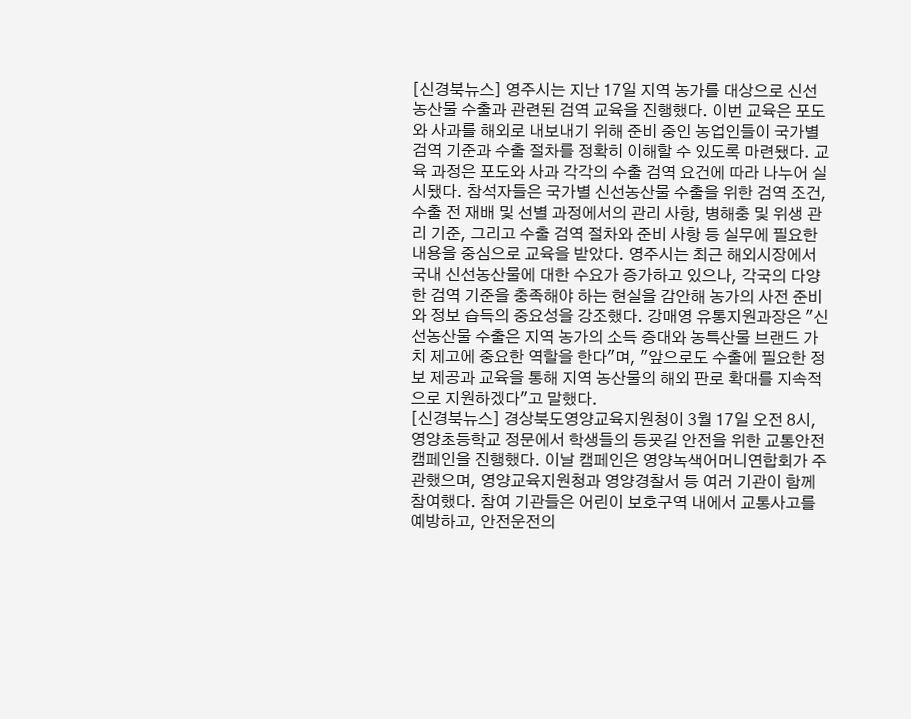[신경북뉴스] 영주시는 지난 17일 지역 농가를 대상으로 신선농산물 수출과 관련된 검역 교육을 진행했다. 이번 교육은 포도와 사과를 해외로 내보내기 위해 준비 중인 농업인들이 국가별 검역 기준과 수출 절차를 정확히 이해할 수 있도록 마련됐다. 교육 과정은 포도와 사과 각각의 수출 검역 요건에 따라 나누어 실시됐다. 참석자들은 국가별 신선농산물 수출을 위한 검역 조건, 수출 전 재배 및 선별 과정에서의 관리 사항, 병해충 및 위생 관리 기준, 그리고 수출 검역 절차와 준비 사항 등 실무에 필요한 내용을 중심으로 교육을 받았다. 영주시는 최근 해외시장에서 국내 신선농산물에 대한 수요가 증가하고 있으나, 각국의 다양한 검역 기준을 충족해야 하는 현실을 감안해 농가의 사전 준비와 정보 습득의 중요성을 강조했다. 강매영 유통지원과장은 "신선농산물 수출은 지역 농가의 소득 증대와 농특산물 브랜드 가치 제고에 중요한 역할을 한다"며, "앞으로도 수출에 필요한 정보 제공과 교육을 통해 지역 농산물의 해외 판로 확대를 지속적으로 지원하겠다"고 말했다.
[신경북뉴스] 경상북도영양교육지원청이 3월 17일 오전 8시, 영양초등학교 정문에서 학생들의 등굣길 안전을 위한 교통안전 캠페인을 진행했다. 이날 캠페인은 영양녹색어머니연합회가 주관했으며, 영양교육지원청과 영양경찰서 등 여러 기관이 함께 참여했다. 참여 기관들은 어린이 보호구역 내에서 교통사고를 예방하고, 안전운전의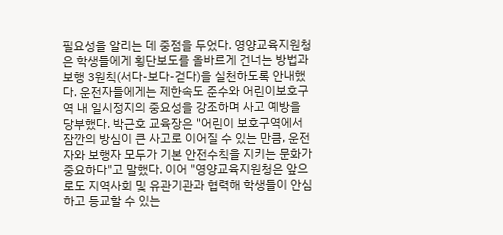필요성을 알리는 데 중점을 두었다. 영양교육지원청은 학생들에게 횡단보도를 올바르게 건너는 방법과 보행 3원칙(서다-보다-걷다)을 실천하도록 안내했다. 운전자들에게는 제한속도 준수와 어린이보호구역 내 일시정지의 중요성을 강조하며 사고 예방을 당부했다. 박근호 교육장은 "어린이 보호구역에서 잠깐의 방심이 큰 사고로 이어질 수 있는 만큼, 운전자와 보행자 모두가 기본 안전수칙을 지키는 문화가 중요하다"고 말했다. 이어 "영양교육지원청은 앞으로도 지역사회 및 유관기관과 협력해 학생들이 안심하고 등교할 수 있는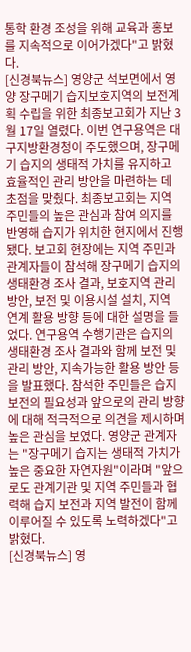통학 환경 조성을 위해 교육과 홍보를 지속적으로 이어가겠다"고 밝혔다.
[신경북뉴스] 영양군 석보면에서 영양 장구메기 습지보호지역의 보전계획 수립을 위한 최종보고회가 지난 3월 17일 열렸다. 이번 연구용역은 대구지방환경청이 주도했으며, 장구메기 습지의 생태적 가치를 유지하고 효율적인 관리 방안을 마련하는 데 초점을 맞췄다. 최종보고회는 지역 주민들의 높은 관심과 참여 의지를 반영해 습지가 위치한 현지에서 진행됐다. 보고회 현장에는 지역 주민과 관계자들이 참석해 장구메기 습지의 생태환경 조사 결과, 보호지역 관리 방안, 보전 및 이용시설 설치, 지역 연계 활용 방향 등에 대한 설명을 들었다. 연구용역 수행기관은 습지의 생태환경 조사 결과와 함께 보전 및 관리 방안, 지속가능한 활용 방안 등을 발표했다. 참석한 주민들은 습지 보전의 필요성과 앞으로의 관리 방향에 대해 적극적으로 의견을 제시하며 높은 관심을 보였다. 영양군 관계자는 "장구메기 습지는 생태적 가치가 높은 중요한 자연자원"이라며 "앞으로도 관계기관 및 지역 주민들과 협력해 습지 보전과 지역 발전이 함께 이루어질 수 있도록 노력하겠다"고 밝혔다.
[신경북뉴스] 영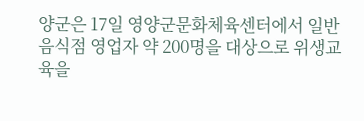양군은 17일 영양군문화체육센터에서 일반음식점 영업자 약 200명을 대상으로 위생교육을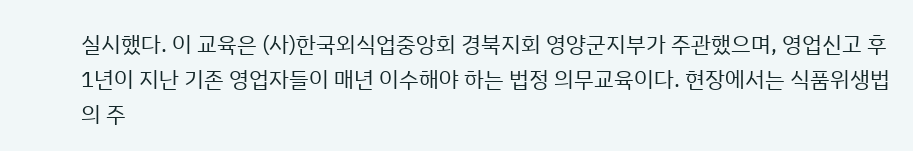실시했다. 이 교육은 (사)한국외식업중앙회 경북지회 영양군지부가 주관했으며, 영업신고 후 1년이 지난 기존 영업자들이 매년 이수해야 하는 법정 의무교육이다. 현장에서는 식품위생법의 주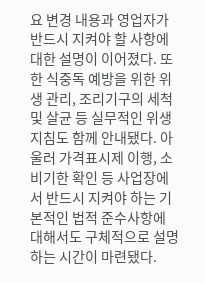요 변경 내용과 영업자가 반드시 지켜야 할 사항에 대한 설명이 이어졌다. 또한 식중독 예방을 위한 위생 관리, 조리기구의 세척 및 살균 등 실무적인 위생 지침도 함께 안내됐다. 아울러 가격표시제 이행, 소비기한 확인 등 사업장에서 반드시 지켜야 하는 기본적인 법적 준수사항에 대해서도 구체적으로 설명하는 시간이 마련됐다.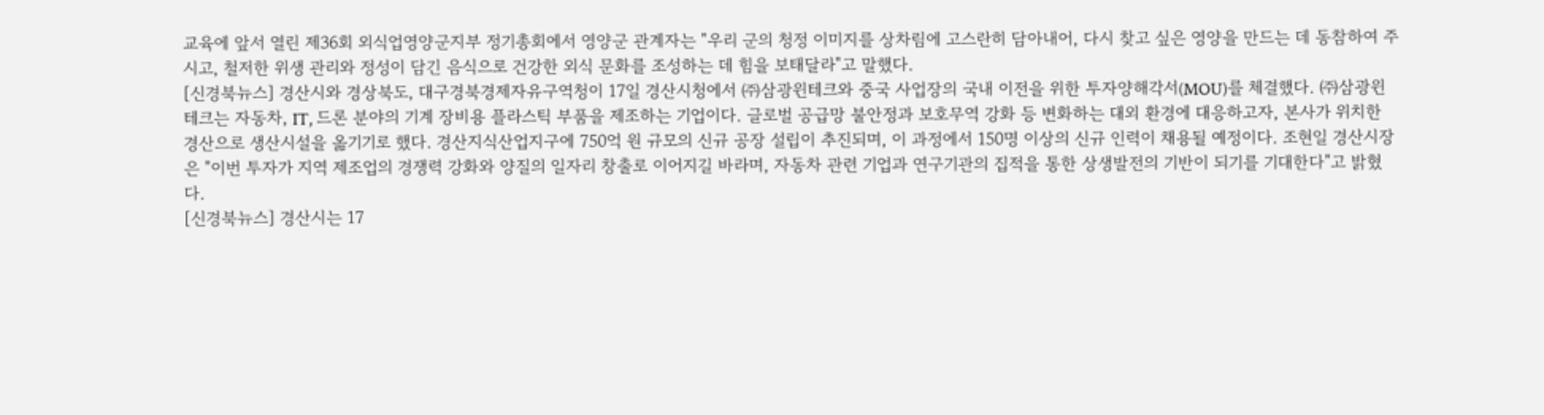교육에 앞서 열린 제36회 외식업영양군지부 정기총회에서 영양군 관계자는 "우리 군의 청정 이미지를 상차림에 고스란히 담아내어, 다시 찾고 싶은 영양을 만드는 데 동참하여 주시고, 철저한 위생 관리와 정성이 담긴 음식으로 건강한 외식 문화를 조성하는 데 힘을 보태달라"고 말했다.
[신경북뉴스] 경산시와 경상북도, 대구경북경제자유구역청이 17일 경산시청에서 ㈜삼광윈테크와 중국 사업장의 국내 이전을 위한 투자양해각서(MOU)를 체결했다. ㈜삼광윈테크는 자동차, IT, 드론 분야의 기계 장비용 플라스틱 부품을 제조하는 기업이다. 글로벌 공급망 불안정과 보호무역 강화 등 변화하는 대외 환경에 대응하고자, 본사가 위치한 경산으로 생산시설을 옮기기로 했다. 경산지식산업지구에 750억 원 규모의 신규 공장 설립이 추진되며, 이 과정에서 150명 이상의 신규 인력이 채용될 예정이다. 조현일 경산시장은 "이번 투자가 지역 제조업의 경쟁력 강화와 양질의 일자리 창출로 이어지길 바라며, 자동차 관련 기업과 연구기관의 집적을 통한 상생발전의 기반이 되기를 기대한다"고 밝혔다.
[신경북뉴스] 경산시는 17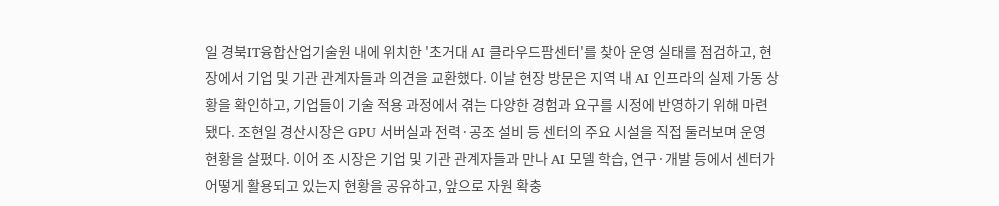일 경북IT융합산업기술원 내에 위치한 '초거대 AI 클라우드팜센터'를 찾아 운영 실태를 점검하고, 현장에서 기업 및 기관 관계자들과 의견을 교환했다. 이날 현장 방문은 지역 내 AI 인프라의 실제 가동 상황을 확인하고, 기업들이 기술 적용 과정에서 겪는 다양한 경험과 요구를 시정에 반영하기 위해 마련됐다. 조현일 경산시장은 GPU 서버실과 전력·공조 설비 등 센터의 주요 시설을 직접 둘러보며 운영 현황을 살폈다. 이어 조 시장은 기업 및 기관 관계자들과 만나 AI 모델 학습, 연구·개발 등에서 센터가 어떻게 활용되고 있는지 현황을 공유하고, 앞으로 자원 확충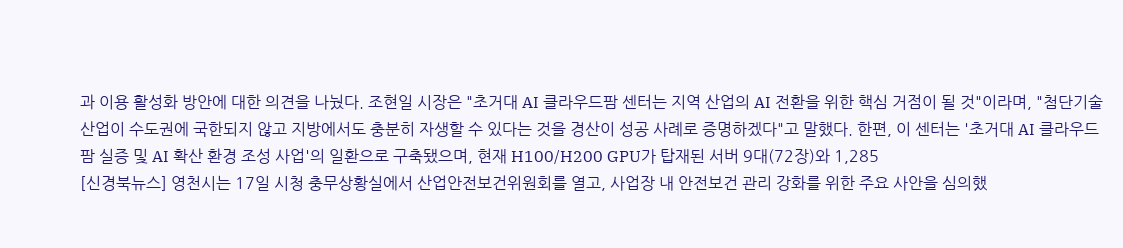과 이용 활성화 방안에 대한 의견을 나눴다. 조현일 시장은 "초거대 AI 클라우드팜 센터는 지역 산업의 AI 전환을 위한 핵심 거점이 될 것"이라며, "첨단기술산업이 수도권에 국한되지 않고 지방에서도 충분히 자생할 수 있다는 것을 경산이 성공 사례로 증명하겠다"고 말했다. 한편, 이 센터는 '초거대 AI 클라우드팜 실증 및 AI 확산 환경 조성 사업'의 일환으로 구축됐으며, 현재 H100/H200 GPU가 탑재된 서버 9대(72장)와 1,285
[신경북뉴스] 영천시는 17일 시청 충무상황실에서 산업안전보건위원회를 열고, 사업장 내 안전보건 관리 강화를 위한 주요 사안을 심의했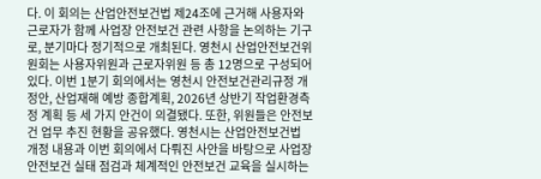다. 이 회의는 산업안전보건법 제24조에 근거해 사용자와 근로자가 함께 사업장 안전보건 관련 사항을 논의하는 기구로, 분기마다 정기적으로 개최된다. 영천시 산업안전보건위원회는 사용자위원과 근로자위원 등 총 12명으로 구성되어 있다. 이번 1분기 회의에서는 영천시 안전보건관리규정 개정안, 산업재해 예방 종합계획, 2026년 상반기 작업환경측정 계획 등 세 가지 안건이 의결됐다. 또한, 위원들은 안전보건 업무 추진 현황을 공유했다. 영천시는 산업안전보건법 개정 내용과 이번 회의에서 다뤄진 사안을 바탕으로 사업장 안전보건 실태 점검과 체계적인 안전보건 교육을 실시하는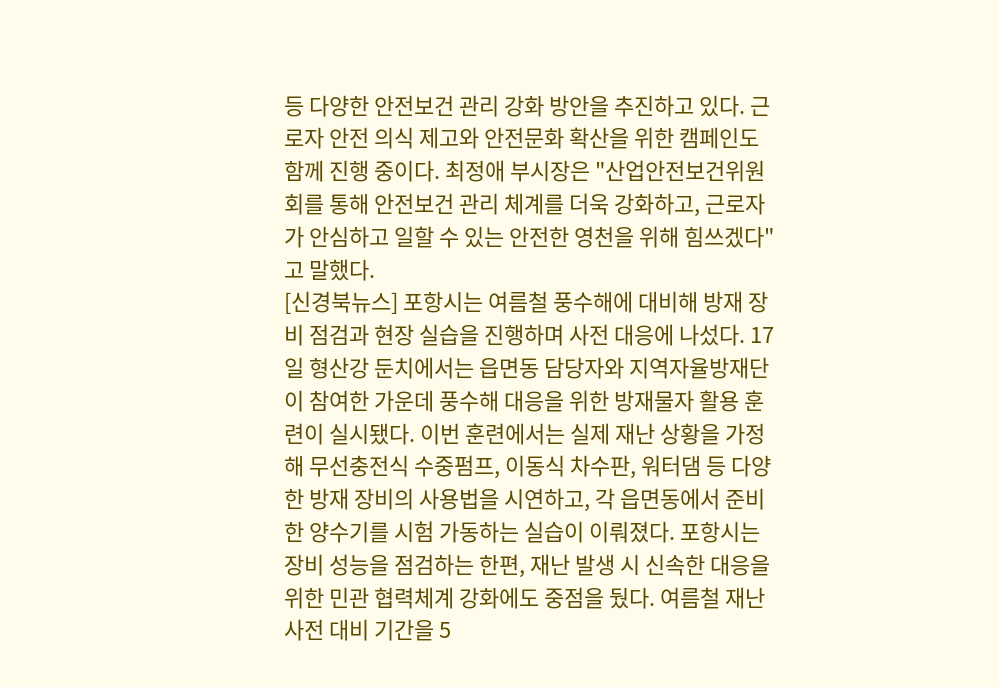등 다양한 안전보건 관리 강화 방안을 추진하고 있다. 근로자 안전 의식 제고와 안전문화 확산을 위한 캠페인도 함께 진행 중이다. 최정애 부시장은 "산업안전보건위원회를 통해 안전보건 관리 체계를 더욱 강화하고, 근로자가 안심하고 일할 수 있는 안전한 영천을 위해 힘쓰겠다"고 말했다.
[신경북뉴스] 포항시는 여름철 풍수해에 대비해 방재 장비 점검과 현장 실습을 진행하며 사전 대응에 나섰다. 17일 형산강 둔치에서는 읍면동 담당자와 지역자율방재단이 참여한 가운데 풍수해 대응을 위한 방재물자 활용 훈련이 실시됐다. 이번 훈련에서는 실제 재난 상황을 가정해 무선충전식 수중펌프, 이동식 차수판, 워터댐 등 다양한 방재 장비의 사용법을 시연하고, 각 읍면동에서 준비한 양수기를 시험 가동하는 실습이 이뤄졌다. 포항시는 장비 성능을 점검하는 한편, 재난 발생 시 신속한 대응을 위한 민관 협력체계 강화에도 중점을 뒀다. 여름철 재난 사전 대비 기간을 5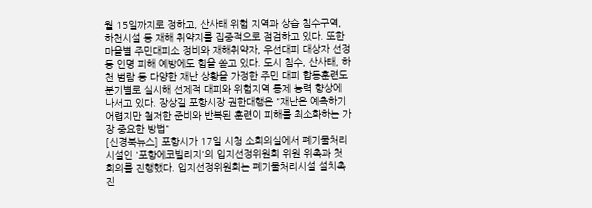월 15일까지로 정하고, 산사태 위험 지역과 상습 침수구역, 하천시설 등 재해 취약지를 집중적으로 점검하고 있다. 또한 마을별 주민대피소 정비와 재해취약자, 우선대피 대상자 선정 등 인명 피해 예방에도 힘을 쏟고 있다. 도시 침수, 산사태, 하천 범람 등 다양한 재난 상황을 가정한 주민 대피 합동훈련도 분기별로 실시해 선제적 대피와 위험지역 통제 능력 향상에 나서고 있다. 장상길 포항시장 권한대행은 "재난은 예측하기 어렵지만 철저한 준비와 반복된 훈련이 피해를 최소화하는 가장 중요한 방법"
[신경북뉴스] 포항시가 17일 시청 소회의실에서 폐기물처리시설인 '포항에코빌리지'의 입지선정위원회 위원 위촉과 첫 회의를 진행했다. 입지선정위원회는 폐기물처리시설 설치촉진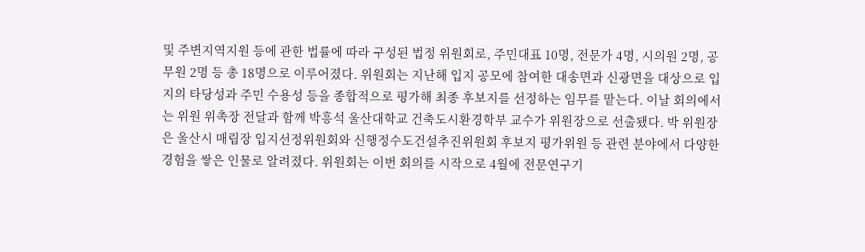및 주변지역지원 등에 관한 법률에 따라 구성된 법정 위원회로, 주민대표 10명, 전문가 4명, 시의원 2명, 공무원 2명 등 총 18명으로 이루어졌다. 위원회는 지난해 입지 공모에 참여한 대송면과 신광면을 대상으로 입지의 타당성과 주민 수용성 등을 종합적으로 평가해 최종 후보지를 선정하는 임무를 맡는다. 이날 회의에서는 위원 위촉장 전달과 함께 박흥석 울산대학교 건축도시환경학부 교수가 위원장으로 선출됐다. 박 위원장은 울산시 매립장 입지선정위원회와 신행정수도건설추진위원회 후보지 평가위원 등 관련 분야에서 다양한 경험을 쌓은 인물로 알려졌다. 위원회는 이번 회의를 시작으로 4월에 전문연구기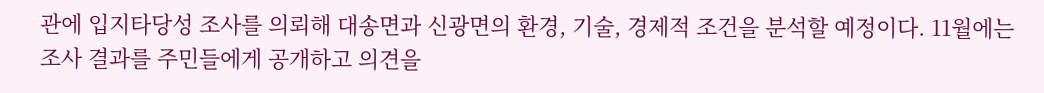관에 입지타당성 조사를 의뢰해 대송면과 신광면의 환경, 기술, 경제적 조건을 분석할 예정이다. 11월에는 조사 결과를 주민들에게 공개하고 의견을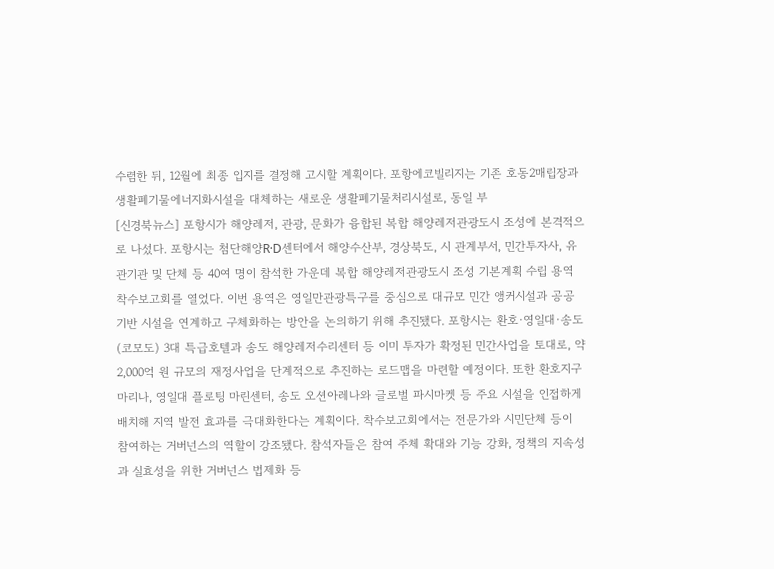수렴한 뒤, 12월에 최종 입지를 결정해 고시할 계획이다. 포항에코빌리지는 기존 호동2매립장과 생활폐기물에너지화시설을 대체하는 새로운 생활폐기물처리시설로, 동일 부
[신경북뉴스] 포항시가 해양레저, 관광, 문화가 융합된 복합 해양레저관광도시 조성에 본격적으로 나섰다. 포항시는 첨단해양R·D센터에서 해양수산부, 경상북도, 시 관계부서, 민간투자사, 유관기관 및 단체 등 40여 명이 참석한 가운데 복합 해양레저관광도시 조성 기본계획 수립 용역 착수보고회를 열었다. 이번 용역은 영일만관광특구를 중심으로 대규모 민간 앵커시설과 공공 기반 시설을 연계하고 구체화하는 방안을 논의하기 위해 추진됐다. 포항시는 환호·영일대·송도(코모도) 3대 특급호텔과 송도 해양레저수리센터 등 이미 투자가 확정된 민간사업을 토대로, 약 2,000억 원 규모의 재정사업을 단계적으로 추진하는 로드맵을 마련할 예정이다. 또한 환호지구 마리나, 영일대 플로팅 마린센터, 송도 오션아레나와 글로벌 파시마켓 등 주요 시설을 인접하게 배치해 지역 발전 효과를 극대화한다는 계획이다. 착수보고회에서는 전문가와 시민단체 등이 참여하는 거버넌스의 역할이 강조됐다. 참석자들은 참여 주체 확대와 기능 강화, 정책의 지속성과 실효성을 위한 거버넌스 법제화 등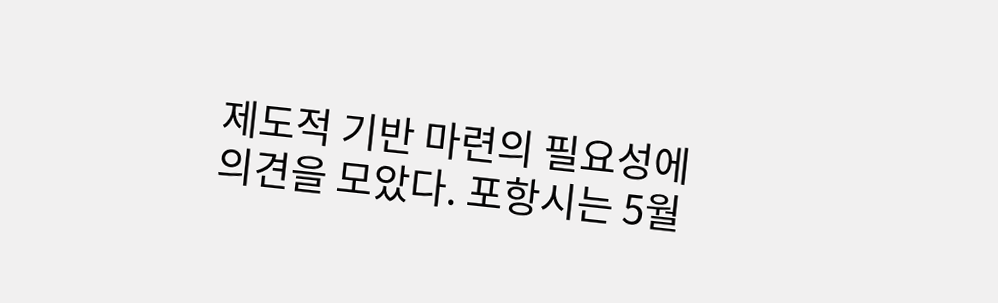제도적 기반 마련의 필요성에 의견을 모았다. 포항시는 5월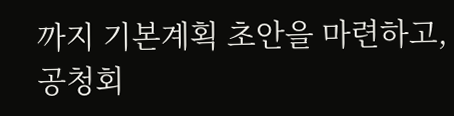까지 기본계획 초안을 마련하고, 공청회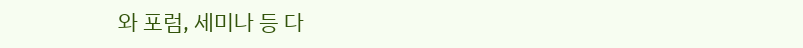와 포럼, 세미나 등 다